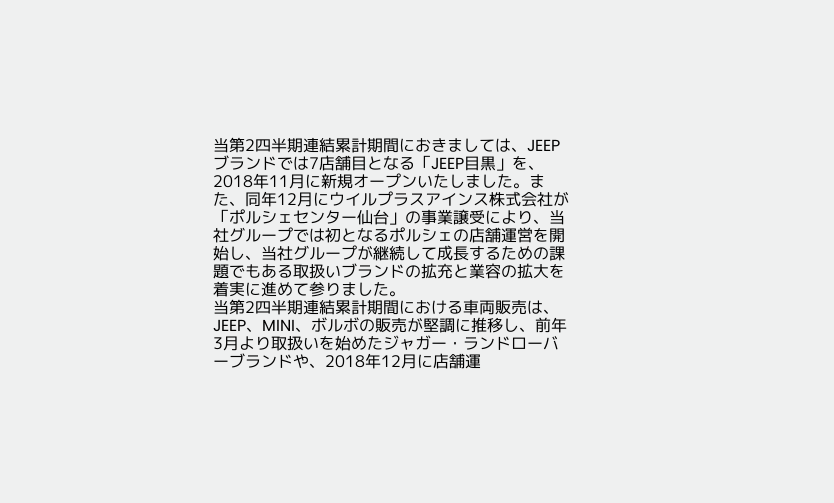当第2四半期連結累計期間におきましては、JEEPブランドでは7店舗目となる「JEEP目黒」を、2018年11月に新規オープンいたしました。また、同年12月にウイルプラスアインス株式会社が「ポルシェセンター仙台」の事業譲受により、当社グループでは初となるポルシェの店舗運営を開始し、当社グループが継続して成長するための課題でもある取扱いブランドの拡充と業容の拡大を着実に進めて参りました。
当第2四半期連結累計期間における車両販売は、JEEP、MINI、ボルボの販売が堅調に推移し、前年3月より取扱いを始めたジャガー・ランドローバーブランドや、2018年12月に店舗運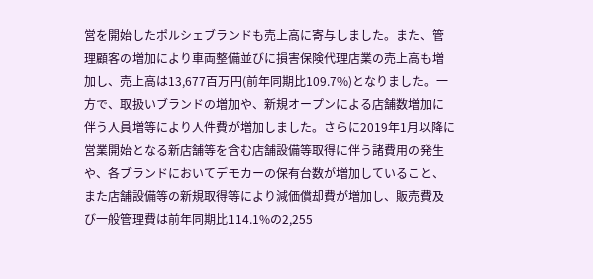営を開始したポルシェブランドも売上高に寄与しました。また、管理顧客の増加により車両整備並びに損害保険代理店業の売上高も増加し、売上高は13,677百万円(前年同期比109.7%)となりました。一方で、取扱いブランドの増加や、新規オープンによる店舗数増加に伴う人員増等により人件費が増加しました。さらに2019年1月以降に営業開始となる新店舗等を含む店舗設備等取得に伴う諸費用の発生や、各ブランドにおいてデモカーの保有台数が増加していること、また店舗設備等の新規取得等により減価償却費が増加し、販売費及び一般管理費は前年同期比114.1%の2,255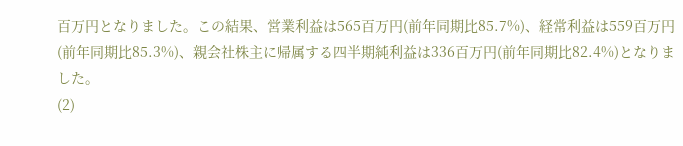百万円となりました。この結果、営業利益は565百万円(前年同期比85.7%)、経常利益は559百万円(前年同期比85.3%)、親会社株主に帰属する四半期純利益は336百万円(前年同期比82.4%)となりました。
(2)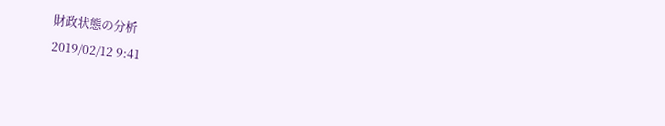財政状態の分析
2019/02/12 9:41